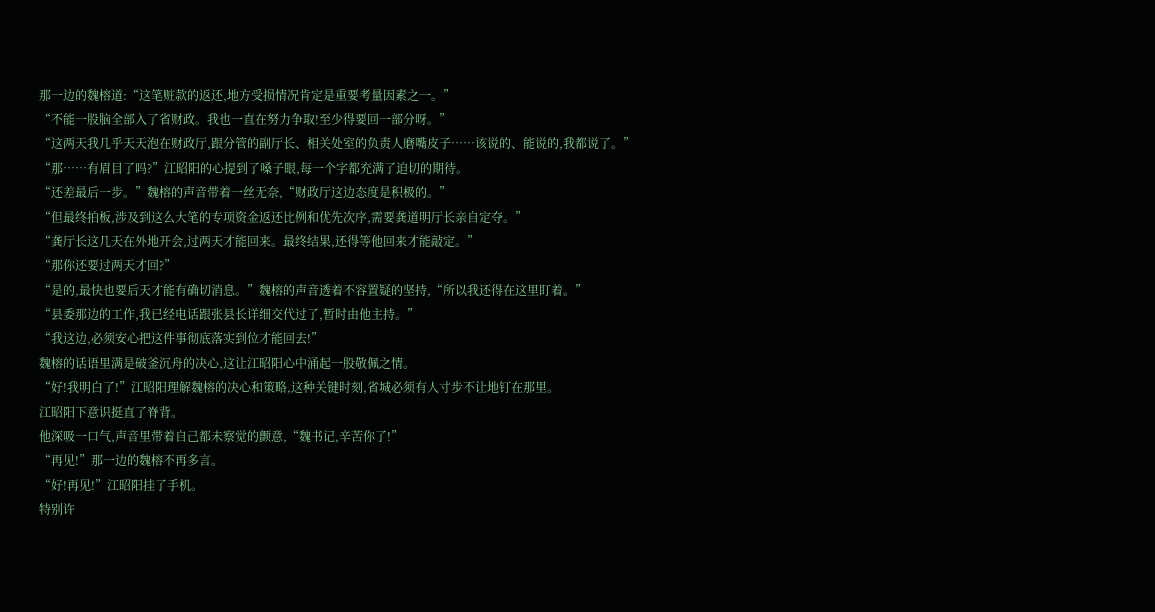那一边的魏榕道:“这笔赃款的返还,地方受损情况肯定是重要考量因素之一。”
“不能一股脑全部入了省财政。我也一直在努力争取!至少得要回一部分呀。”
“这两天我几乎天天泡在财政厅,跟分管的副厅长、相关处室的负责人磨嘴皮子……该说的、能说的,我都说了。”
“那……有眉目了吗?”江昭阳的心提到了嗓子眼,每一个字都充满了迫切的期待。
“还差最后一步。”魏榕的声音带着一丝无奈,“财政厅这边态度是积极的。”
“但最终拍板,涉及到这么大笔的专项资金返还比例和优先次序,需要龚道明厅长亲自定夺。”
“龚厅长这几天在外地开会,过两天才能回来。最终结果,还得等他回来才能敲定。”
“那你还要过两天才回?”
“是的,最快也要后天才能有确切消息。”魏榕的声音透着不容置疑的坚持,“所以我还得在这里盯着。”
“县委那边的工作,我已经电话跟张县长详细交代过了,暂时由他主持。”
“我这边,必须安心把这件事彻底落实到位才能回去!”
魏榕的话语里满是破釜沉舟的决心,这让江昭阳心中涌起一股敬佩之情。
“好!我明白了!”江昭阳理解魏榕的决心和策略,这种关键时刻,省城必须有人寸步不让地钉在那里。
江昭阳下意识挺直了脊背。
他深吸一口气,声音里带着自己都未察觉的颤意,“魏书记,辛苦你了!”
“再见!”那一边的魏榕不再多言。
“好!再见!”江昭阳挂了手机。
特别许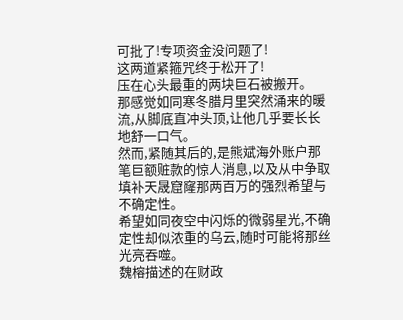可批了!专项资金没问题了!
这两道紧箍咒终于松开了!
压在心头最重的两块巨石被搬开。
那感觉如同寒冬腊月里突然涌来的暖流,从脚底直冲头顶,让他几乎要长长地舒一口气。
然而,紧随其后的,是熊斌海外账户那笔巨额赃款的惊人消息,以及从中争取填补天晟窟窿那两百万的强烈希望与不确定性。
希望如同夜空中闪烁的微弱星光,不确定性却似浓重的乌云,随时可能将那丝光亮吞噬。
魏榕描述的在财政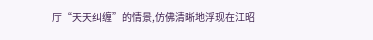厅“天天纠缠”的情景,仿佛清晰地浮现在江昭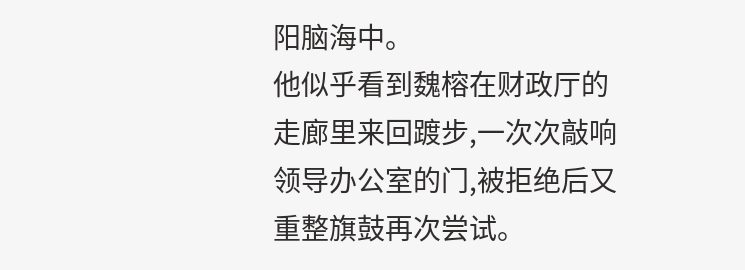阳脑海中。
他似乎看到魏榕在财政厅的走廊里来回踱步,一次次敲响领导办公室的门,被拒绝后又重整旗鼓再次尝试。